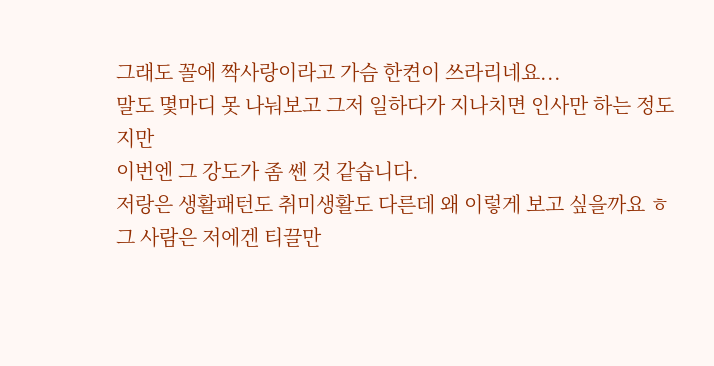그래도 꼴에 짝사랑이라고 가슴 한켠이 쓰라리네요...
말도 몇마디 못 나눠보고 그저 일하다가 지나치면 인사만 하는 정도지만
이번엔 그 강도가 좀 쎈 것 같습니다.
저랑은 생활패턴도 취미생활도 다른데 왜 이렇게 보고 싶을까요 ㅎ
그 사람은 저에겐 티끌만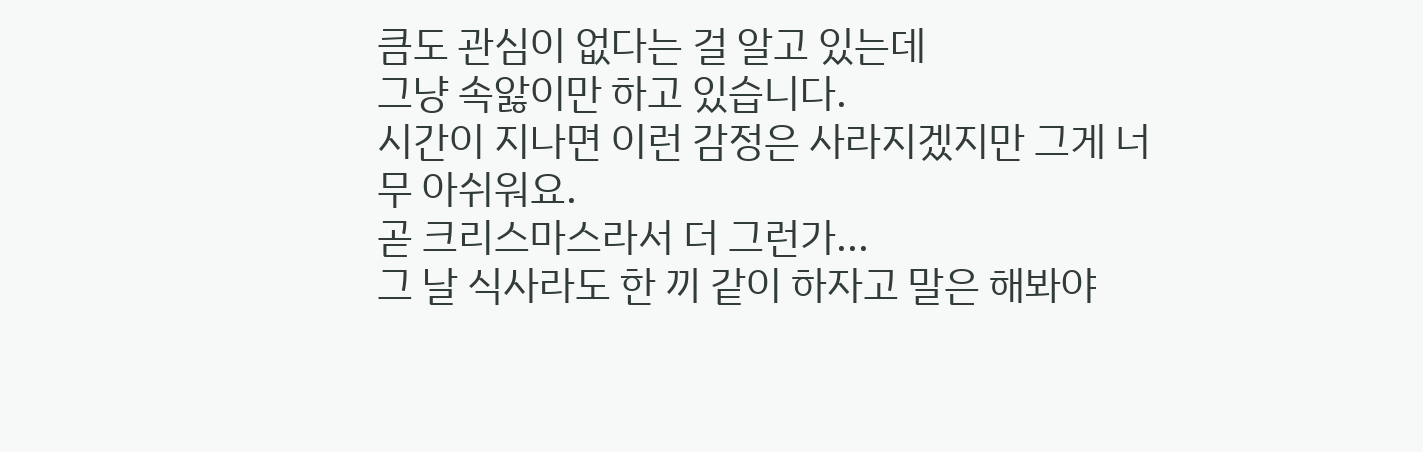큼도 관심이 없다는 걸 알고 있는데
그냥 속앓이만 하고 있습니다.
시간이 지나면 이런 감정은 사라지겠지만 그게 너무 아쉬워요.
곧 크리스마스라서 더 그런가...
그 날 식사라도 한 끼 같이 하자고 말은 해봐야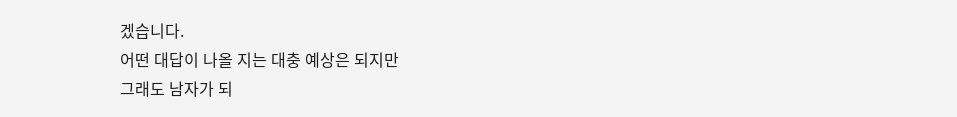겠습니다.
어떤 대답이 나올 지는 대충 예상은 되지만
그래도 남자가 되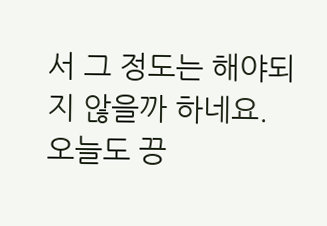서 그 정도는 해야되지 않을까 하네요.
오늘도 끙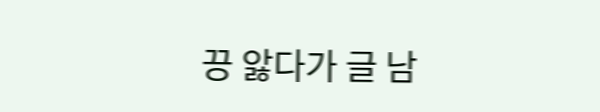끙 앓다가 글 남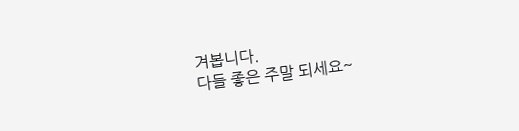겨봅니다.
다들 좋은 주말 되세요~